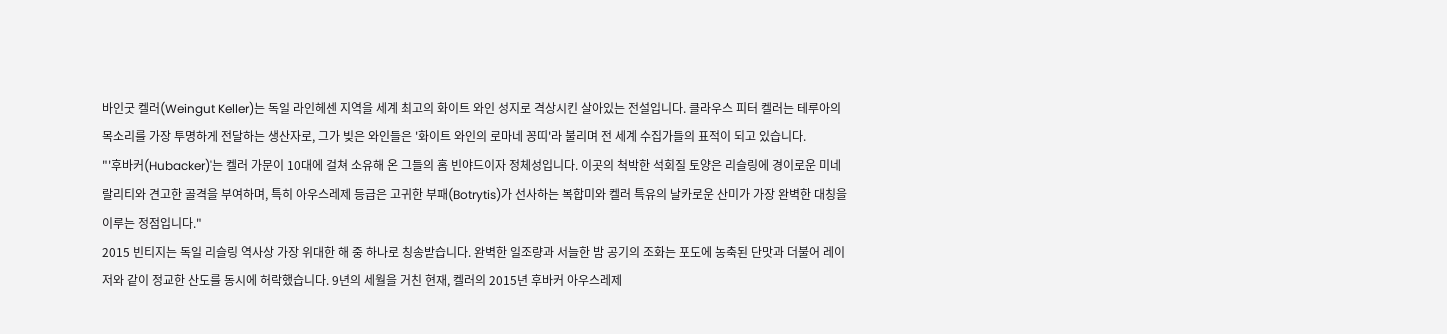바인굿 켈러(Weingut Keller)는 독일 라인헤센 지역을 세계 최고의 화이트 와인 성지로 격상시킨 살아있는 전설입니다. 클라우스 피터 켈러는 테루아의 목소리를 가장 투명하게 전달하는 생산자로, 그가 빚은 와인들은 '화이트 와인의 로마네 꽁띠'라 불리며 전 세계 수집가들의 표적이 되고 있습니다.
"'후바커(Hubacker)'는 켈러 가문이 10대에 걸쳐 소유해 온 그들의 홈 빈야드이자 정체성입니다. 이곳의 척박한 석회질 토양은 리슬링에 경이로운 미네랄리티와 견고한 골격을 부여하며, 특히 아우스레제 등급은 고귀한 부패(Botrytis)가 선사하는 복합미와 켈러 특유의 날카로운 산미가 가장 완벽한 대칭을 이루는 정점입니다."
2015 빈티지는 독일 리슬링 역사상 가장 위대한 해 중 하나로 칭송받습니다. 완벽한 일조량과 서늘한 밤 공기의 조화는 포도에 농축된 단맛과 더불어 레이저와 같이 정교한 산도를 동시에 허락했습니다. 9년의 세월을 거친 현재, 켈러의 2015년 후바커 아우스레제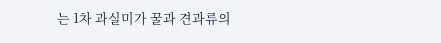는 1차 과실미가 꿀과 견과류의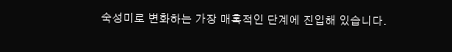숙성미로 변화하는 가장 매혹적인 단계에 진입해 있습니다.